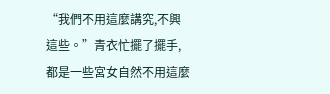“我們不用這麼講究,不興這些。”青衣忙擺了擺手,都是一些宮女自然不用這麼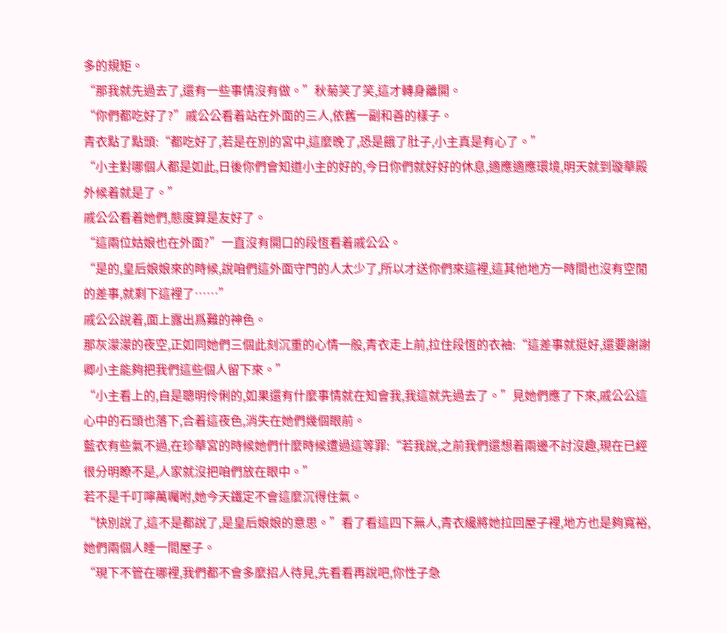多的規矩。
“那我就先過去了,還有一些事情沒有做。”秋菊笑了笑,這才轉身離開。
“你們都吃好了?”戚公公看着站在外面的三人,依舊一副和善的樣子。
青衣點了點頭:“都吃好了,若是在別的宮中,這麼晚了,恐是餓了肚子,小主真是有心了。”
“小主對哪個人都是如此,日後你們會知道小主的好的,今日你們就好好的休息,適應適應環境,明天就到璇華殿外候着就是了。”
戚公公看着她們,態度算是友好了。
“這兩位姑娘也在外面?”一直沒有開口的段恆看着戚公公。
“是的,皇后娘娘來的時候,說咱們這外面守門的人太少了,所以才送你們來這裡,這其他地方一時間也沒有空閒的差事,就剩下這裡了……”
戚公公說着,面上露出爲難的神色。
那灰濛濛的夜空,正如同她們三個此刻沉重的心情一般,青衣走上前,拉住段恆的衣袖:“這差事就挺好,還要謝謝卿小主能夠把我們這些個人留下來。”
“小主看上的,自是聰明伶俐的,如果還有什麼事情就在知會我,我這就先過去了。”見她們應了下來,戚公公這心中的石頭也落下,合着這夜色,消失在她們幾個眼前。
藍衣有些氣不過,在珍華宮的時候她們什麼時候遭過這等罪:“若我說,之前我們還想着兩邊不討沒趣,現在已經很分明瞭不是,人家就沒把咱們放在眼中。”
若不是千叮嚀萬囑咐,她今天鐵定不會這麼沉得住氣。
“快別說了,這不是都說了,是皇后娘娘的意思。”看了看這四下無人,青衣纔將她拉回屋子裡,地方也是夠寬裕,她們兩個人睡一間屋子。
“現下不管在哪裡,我們都不會多麼招人待見,先看看再說吧,你性子急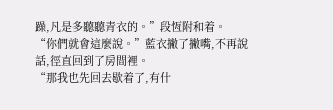躁,凡是多聽聽青衣的。”段恆附和着。
“你們就會這麼說。”藍衣撇了撇嘴,不再說話,徑直回到了房間裡。
“那我也先回去歇着了,有什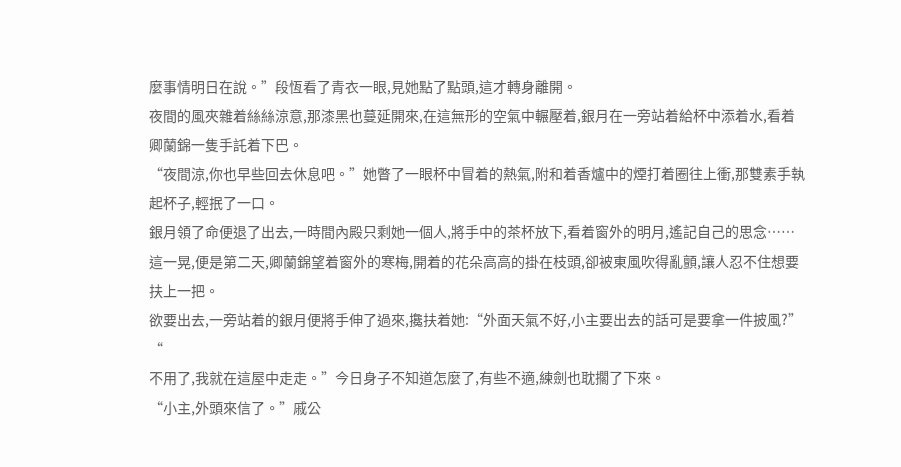麼事情明日在說。”段恆看了青衣一眼,見她點了點頭,這才轉身離開。
夜間的風夾雜着絲絲涼意,那漆黑也蔓延開來,在這無形的空氣中輾壓着,銀月在一旁站着給杯中添着水,看着卿蘭錦一隻手託着下巴。
“夜間涼,你也早些回去休息吧。”她瞥了一眼杯中冒着的熱氣,附和着香爐中的煙打着圈往上衝,那雙素手執起杯子,輕抿了一口。
銀月領了命便退了出去,一時間內殿只剩她一個人,將手中的茶杯放下,看着窗外的明月,遙記自己的思念……
這一晃,便是第二天,卿蘭錦望着窗外的寒梅,開着的花朵高高的掛在枝頭,卻被東風吹得亂顫,讓人忍不住想要扶上一把。
欲要出去,一旁站着的銀月便將手伸了過來,攙扶着她:“外面天氣不好,小主要出去的話可是要拿一件披風?”
“
不用了,我就在這屋中走走。”今日身子不知道怎麼了,有些不適,練劍也耽擱了下來。
“小主,外頭來信了。”戚公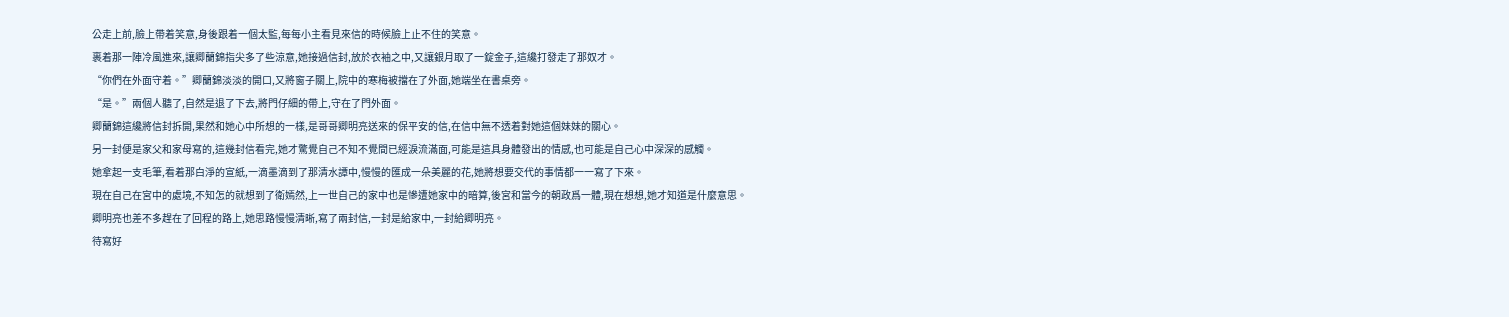公走上前,臉上帶着笑意,身後跟着一個太監,每每小主看見來信的時候臉上止不住的笑意。
裹着那一陣冷風進來,讓卿蘭錦指尖多了些涼意,她接過信封,放於衣袖之中,又讓銀月取了一錠金子,這纔打發走了那奴才。
“你們在外面守着。”卿蘭錦淡淡的開口,又將窗子關上,院中的寒梅被擋在了外面,她端坐在書桌旁。
“是。”兩個人聽了,自然是退了下去,將門仔細的帶上,守在了門外面。
卿蘭錦這纔將信封拆開,果然和她心中所想的一樣,是哥哥卿明亮送來的保平安的信,在信中無不透着對她這個妹妹的關心。
另一封便是家父和家母寫的,這幾封信看完,她才驚覺自己不知不覺間已經淚流滿面,可能是這具身體發出的情感,也可能是自己心中深深的感觸。
她拿起一支毛筆,看着那白淨的宣紙,一滴墨滴到了那清水譚中,慢慢的匯成一朵美麗的花,她將想要交代的事情都一一寫了下來。
現在自己在宮中的處境,不知怎的就想到了衛嫣然,上一世自己的家中也是慘遭她家中的暗算,後宮和當今的朝政爲一體,現在想想,她才知道是什麼意思。
卿明亮也差不多趕在了回程的路上,她思路慢慢清晰,寫了兩封信,一封是給家中,一封給卿明亮。
待寫好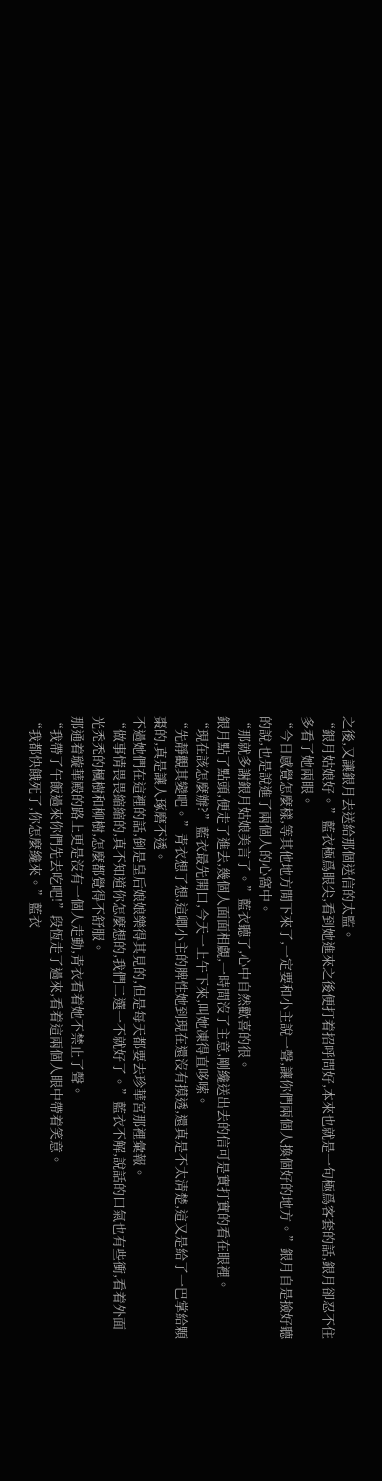之後,又讓銀月去送給那個送信的太監。
“銀月姑娘好。”藍衣極爲眼尖,看到她進來之後便打着招呼問好,本來也就是一句極爲客套的話,銀月卻忍不住多看了她兩眼。
“今日感覺怎麼樣,等其他地方閒下來了,一定要和小主說一聲,讓你們兩個人換個好的地方。”銀月自是撿好聽的說,也是說進了兩個人的心窩中。
“那就多謝銀月姑娘美言了。”藍衣聽了,心中自然歡喜的很。
銀月點了點頭,便走了進去,幾個人面面相覷,一時間沒了主意,剛纔送出去的信可是實打實的看在眼裡。
“現在該怎麼辦?”藍衣最先開口,今天一上午下來,叫她凍得直哆嗦。
“先靜觀其變吧。”青衣想了想,這卿小主的脾性她到現在還沒有摸透,還真是不太清楚,這又是給了一巴掌給顆棗的,真是讓人琢磨不透。
不過她們在這裡的話,倒是皇后娘娘樂得其見的,但是每天都要去珍華宮那裡彙報。
“做事情畏畏縮縮的,真不知道你怎麼想的,我們二選一不就好了。”藍衣不解,說話的口氣也有些衝,看着外面光禿禿的楓樹和柳樹,怎麼都覺得不舒服。
那通着璇華殿的路上更是沒有一個人走動,青衣看着她不禁止了聲。
“我帶了午飯過來你們先去吃吧!”段恆走了過來,看着這兩個人眼中帶着笑意。
“我都快餓死了,你怎麼纔來。”藍衣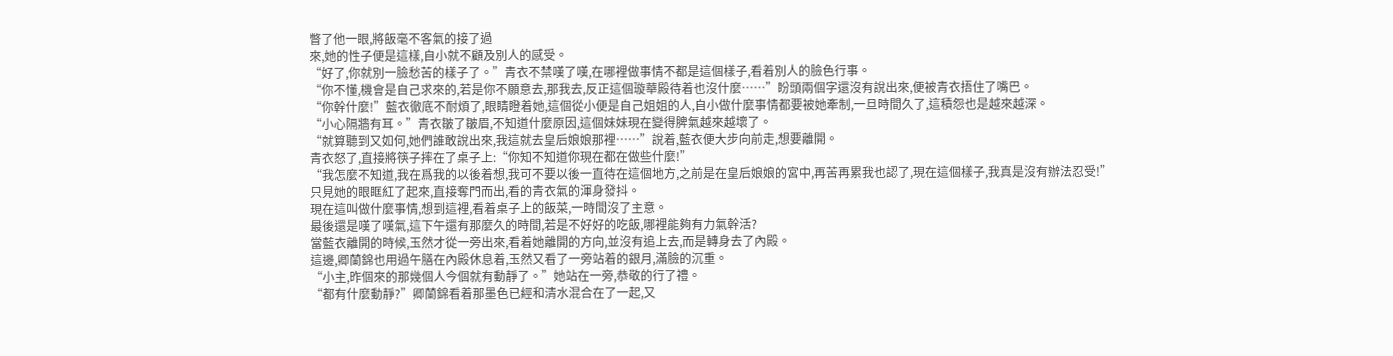瞥了他一眼,將飯毫不客氣的接了過
來,她的性子便是這樣,自小就不顧及別人的感受。
“好了,你就別一臉愁苦的樣子了。”青衣不禁嘆了嘆,在哪裡做事情不都是這個樣子,看着別人的臉色行事。
“你不懂,機會是自己求來的,若是你不願意去,那我去,反正這個璇華殿待着也沒什麼……”盼頭兩個字還沒有說出來,便被青衣捂住了嘴巴。
“你幹什麼!”藍衣徹底不耐煩了,眼睛瞪着她,這個從小便是自己姐姐的人,自小做什麼事情都要被她牽制,一旦時間久了,這積怨也是越來越深。
“小心隔牆有耳。”青衣皺了皺眉,不知道什麼原因,這個妹妹現在變得脾氣越來越壞了。
“就算聽到又如何,她們誰敢說出來,我這就去皇后娘娘那裡……”說着,藍衣便大步向前走,想要離開。
青衣怒了,直接將筷子摔在了桌子上:“你知不知道你現在都在做些什麼!”
“我怎麼不知道,我在爲我的以後着想,我可不要以後一直待在這個地方,之前是在皇后娘娘的宮中,再苦再累我也認了,現在這個樣子,我真是沒有辦法忍受!”
只見她的眼眶紅了起來,直接奪門而出,看的青衣氣的渾身發抖。
現在這叫做什麼事情,想到這裡,看着桌子上的飯菜,一時間沒了主意。
最後還是嘆了嘆氣,這下午還有那麼久的時間,若是不好好的吃飯,哪裡能夠有力氣幹活?
當藍衣離開的時候,玉然才從一旁出來,看着她離開的方向,並沒有追上去,而是轉身去了內殿。
這邊,卿蘭錦也用過午膳在內殿休息着,玉然又看了一旁站着的銀月,滿臉的沉重。
“小主,昨個來的那幾個人今個就有動靜了。”她站在一旁,恭敬的行了禮。
“都有什麼動靜?”卿蘭錦看着那墨色已經和清水混合在了一起,又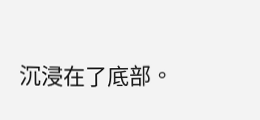沉浸在了底部。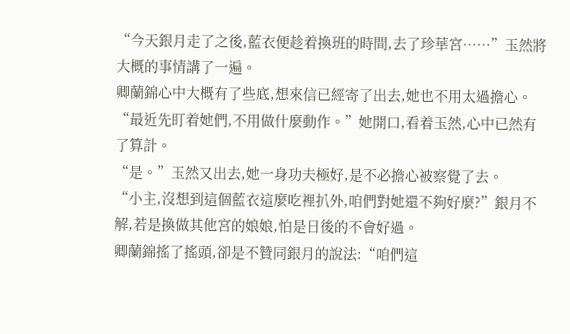“今天銀月走了之後,藍衣便趁着換班的時間,去了珍華宮……”玉然將大概的事情講了一遍。
卿蘭錦心中大概有了些底,想來信已經寄了出去,她也不用太過擔心。
“最近先盯着她們,不用做什麼動作。”她開口,看着玉然,心中已然有了算計。
“是。”玉然又出去,她一身功夫極好,是不必擔心被察覺了去。
“小主,沒想到這個藍衣這麼吃裡扒外,咱們對她還不夠好麼?”銀月不解,若是換做其他宮的娘娘,怕是日後的不會好過。
卿蘭錦搖了搖頭,卻是不贊同銀月的說法:“咱們這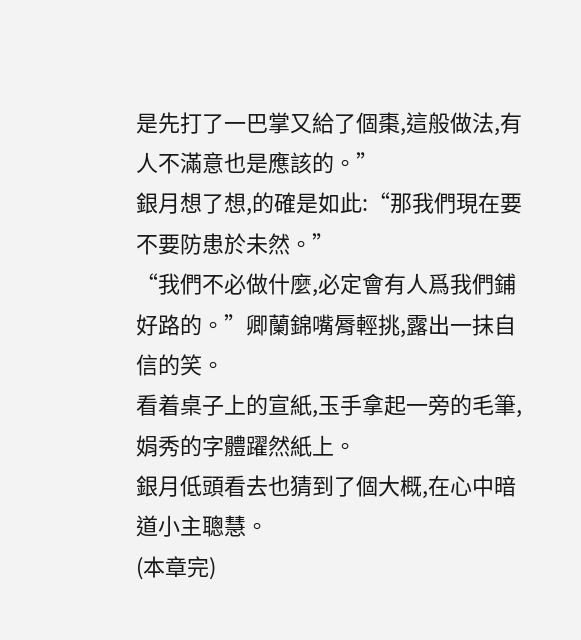是先打了一巴掌又給了個棗,這般做法,有人不滿意也是應該的。”
銀月想了想,的確是如此:“那我們現在要不要防患於未然。”
“我們不必做什麼,必定會有人爲我們鋪好路的。”卿蘭錦嘴脣輕挑,露出一抹自信的笑。
看着桌子上的宣紙,玉手拿起一旁的毛筆,娟秀的字體躍然紙上。
銀月低頭看去也猜到了個大概,在心中暗道小主聰慧。
(本章完)